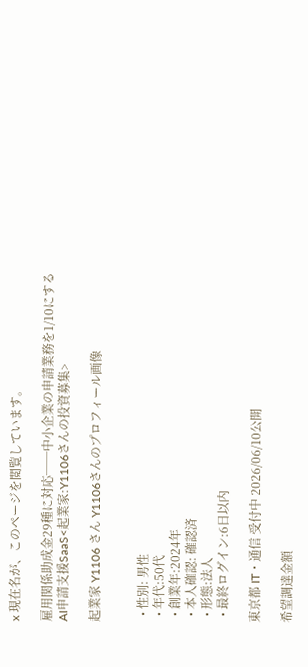x 現在名が、このページを閲覧しています。

雇用関係助成金29種に対応──中小企業の申請業務を1/10にするAI申請支援SaaS<起業家:Y1106さんの投資募集>

起業家 Y1106 さん Y1106さんのプロフィール画像


  • 性別: 男性
  • 年代:50代
  • 創業年:2024年
  • 本人確認: 確認済
  • 形態:法人
  • 最終ログイン:6日以内

東京都 IT・通信 受付中 2026/06/10公開

希望調達金額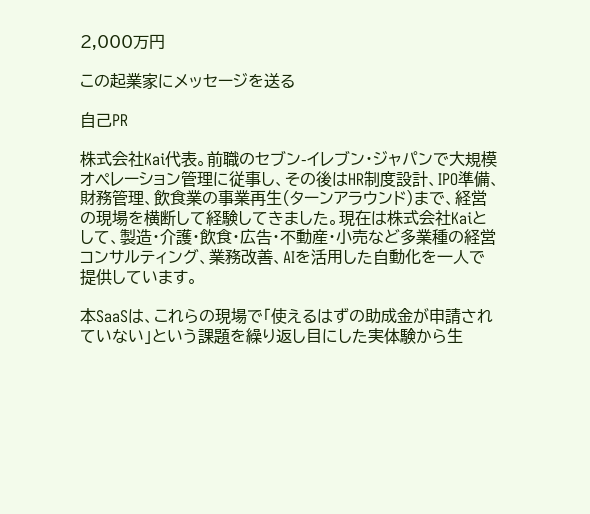2,000万円

この起業家にメッセージを送る

自己PR

株式会社Kai代表。前職のセブン-イレブン・ジャパンで大規模オペレーション管理に従事し、その後はHR制度設計、IPO準備、財務管理、飲食業の事業再生(ターンアラウンド)まで、経営の現場を横断して経験してきました。現在は株式会社Kaiとして、製造・介護・飲食・広告・不動産・小売など多業種の経営コンサルティング、業務改善、AIを活用した自動化を一人で提供しています。

本SaaSは、これらの現場で「使えるはずの助成金が申請されていない」という課題を繰り返し目にした実体験から生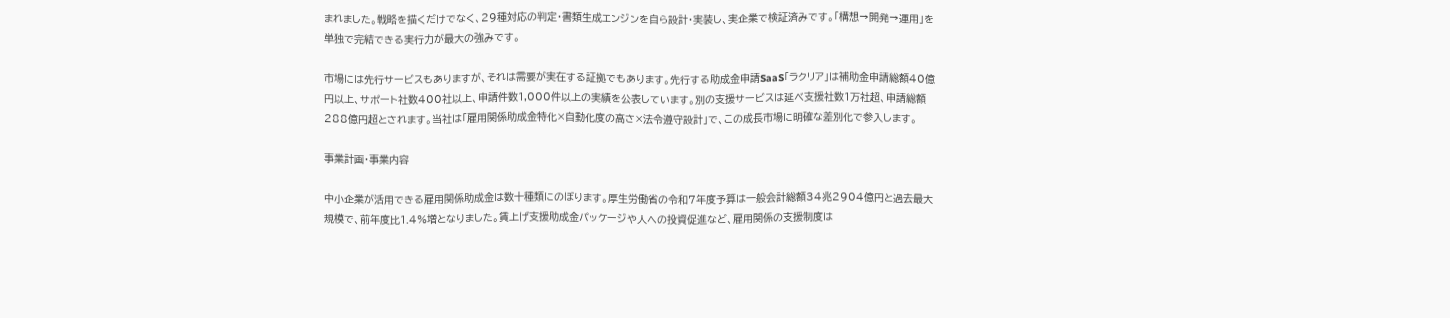まれました。戦略を描くだけでなく、29種対応の判定・書類生成エンジンを自ら設計・実装し、実企業で検証済みです。「構想→開発→運用」を単独で完結できる実行力が最大の強みです。

市場には先行サービスもありますが、それは需要が実在する証拠でもあります。先行する助成金申請SaaS「ラクリア」は補助金申請総額40億円以上、サポート社数400社以上、申請件数1,000件以上の実績を公表しています。別の支援サービスは延べ支援社数1万社超、申請総額288億円超とされます。当社は「雇用関係助成金特化×自動化度の高さ×法令遵守設計」で、この成長市場に明確な差別化で参入します。

事業計画・事業内容

中小企業が活用できる雇用関係助成金は数十種類にのぼります。厚生労働省の令和7年度予算は一般会計総額34兆2904億円と過去最大規模で、前年度比1.4%増となりました。賃上げ支援助成金パッケージや人への投資促進など、雇用関係の支援制度は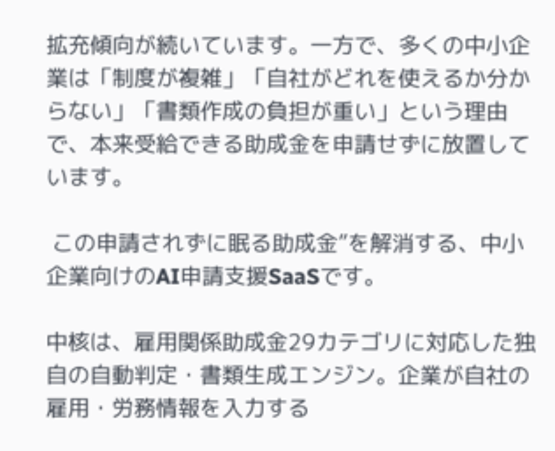拡充傾向が続いています。一方で、多くの中小企業は「制度が複雑」「自社がどれを使えるか分からない」「書類作成の負担が重い」という理由で、本来受給できる助成金を申請せずに放置しています。

 この申請されずに眠る助成金”を解消する、中小企業向けのAI申請支援SaaSです。

中核は、雇用関係助成金29カテゴリに対応した独自の自動判定・書類生成エンジン。企業が自社の雇用・労務情報を入力する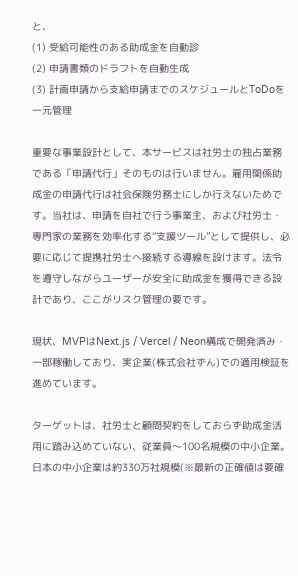と、
(1) 受給可能性のある助成金を自動診
(2) 申請書類のドラフトを自動生成
(3) 計画申請から支給申請までのスケジュールとToDoを一元管理

重要な事業設計として、本サービスは社労士の独占業務である「申請代行」そのものは行いません。雇用関係助成金の申請代行は社会保険労務士にしか行えないためです。当社は、申請を自社で行う事業主、および社労士・専門家の業務を効率化する“支援ツール”として提供し、必要に応じて提携社労士へ接続する導線を設けます。法令を遵守しながらユーザーが安全に助成金を獲得できる設計であり、ここがリスク管理の要です。

現状、MVPはNext.js / Vercel / Neon構成で開発済み・一部稼働しており、実企業(株式会社ずん)での適用検証を進めています。

ターゲットは、社労士と顧問契約をしておらず助成金活用に踏み込めていない、従業員〜100名規模の中小企業。日本の中小企業は約330万社規模(※最新の正確値は要確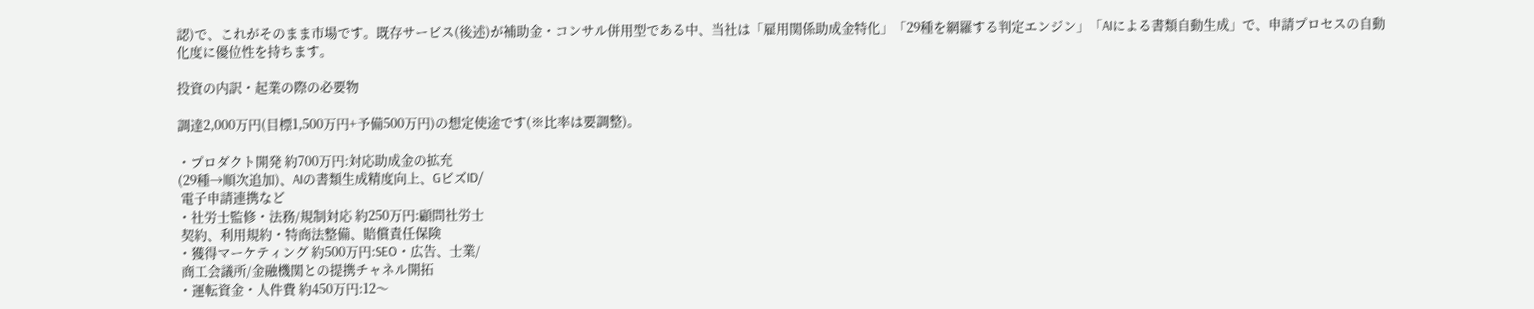認)で、これがそのまま市場です。既存サービス(後述)が補助金・コンサル併用型である中、当社は「雇用関係助成金特化」「29種を網羅する判定エンジン」「AIによる書類自動生成」で、申請プロセスの自動化度に優位性を持ちます。

投資の内訳・起業の際の必要物

調達2,000万円(目標1,500万円+予備500万円)の想定使途です(※比率は要調整)。

・プロダクト開発 約700万円:対応助成金の拡充
(29種→順次追加)、AIの書類生成精度向上、GビズID/
 電子申請連携など
・社労士監修・法務/規制対応 約250万円:顧問社労士
 契約、利用規約・特商法整備、賠償責任保険
・獲得マーケティング 約500万円:SEO・広告、士業/
 商工会議所/金融機関との提携チャネル開拓
・運転資金・人件費 約450万円:12〜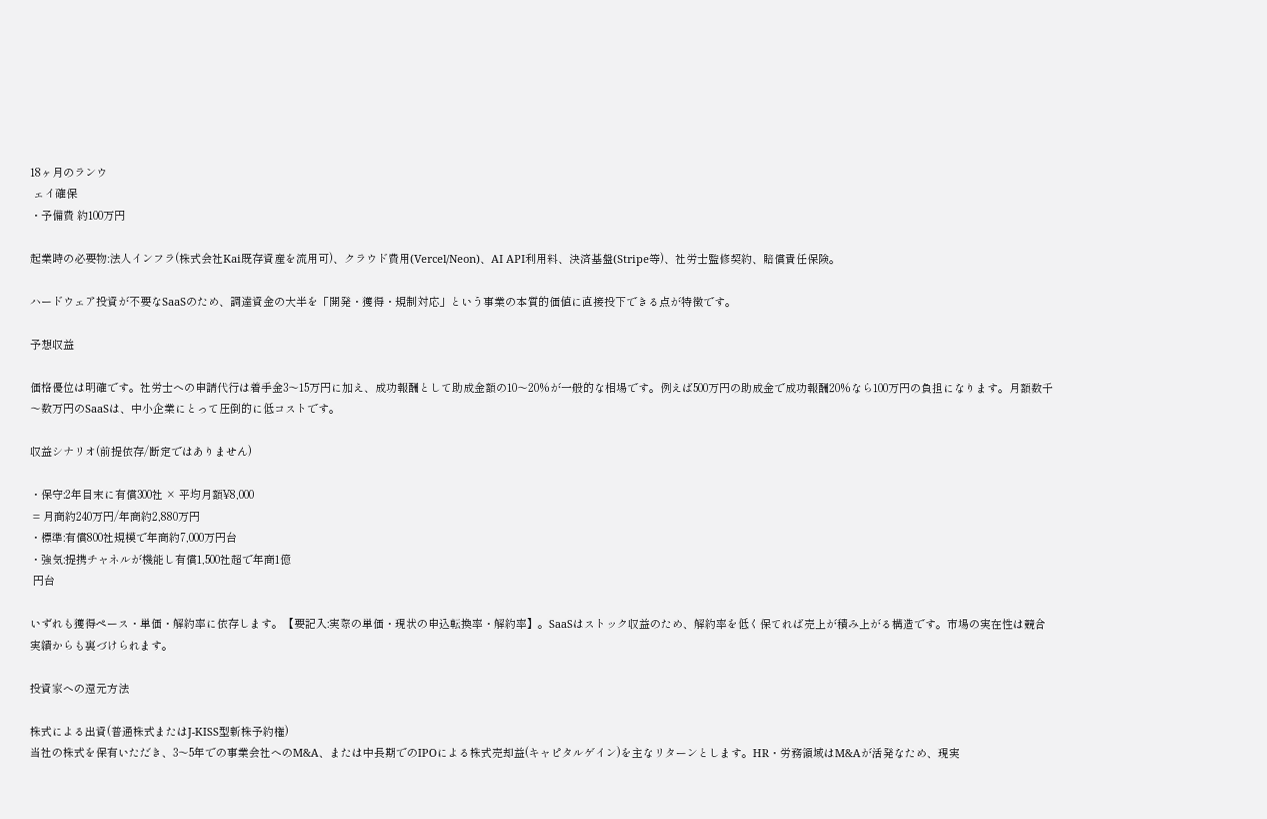18ヶ月のランウ
 ェイ確保
・予備費 約100万円

起業時の必要物:法人インフラ(株式会社Kai既存資産を流用可)、クラウド費用(Vercel/Neon)、AI API利用料、決済基盤(Stripe等)、社労士監修契約、賠償責任保険。

ハードウェア投資が不要なSaaSのため、調達資金の大半を「開発・獲得・規制対応」という事業の本質的価値に直接投下できる点が特徴です。

予想収益

価格優位は明確です。社労士への申請代行は着手金3〜15万円に加え、成功報酬として助成金額の10〜20%が一般的な相場です。例えば500万円の助成金で成功報酬20%なら100万円の負担になります。月額数千〜数万円のSaaSは、中小企業にとって圧倒的に低コストです。

収益シナリオ(前提依存/断定ではありません)

・保守:2年目末に有償300社 × 平均月額¥8,000
 = 月商約240万円/年商約2,880万円
・標準:有償800社規模で年商約7,000万円台
・強気:提携チャネルが機能し有償1,500社超で年商1億
 円台

いずれも獲得ペース・単価・解約率に依存します。【要記入:実際の単価・現状の申込転換率・解約率】。SaaSはストック収益のため、解約率を低く保てれば売上が積み上がる構造です。市場の実在性は競合実績からも裏づけられます。

投資家への還元方法

株式による出資(普通株式またはJ-KISS型新株予約権)
当社の株式を保有いただき、3〜5年での事業会社へのM&A、または中長期でのIPOによる株式売却益(キャピタルゲイン)を主なリターンとします。HR・労務領域はM&Aが活発なため、現実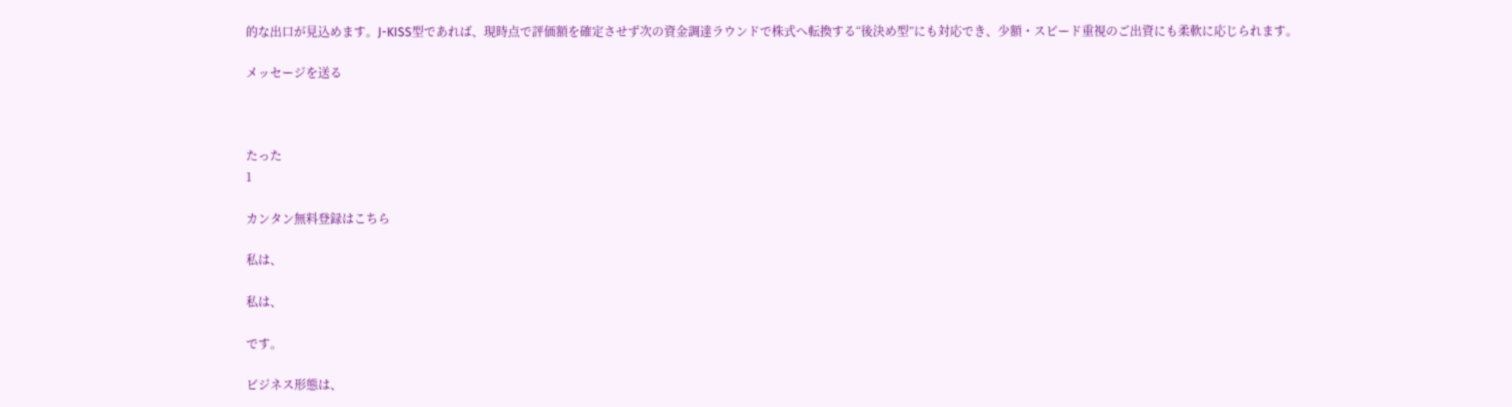的な出口が見込めます。J-KISS型であれば、現時点で評価額を確定させず次の資金調達ラウンドで株式へ転換する“後決め型”にも対応でき、少額・スピード重視のご出資にも柔軟に応じられます。

メッセージを送る



たった
1

カンタン無料登録はこちら

私は、

私は、

です。

ビジネス形態は、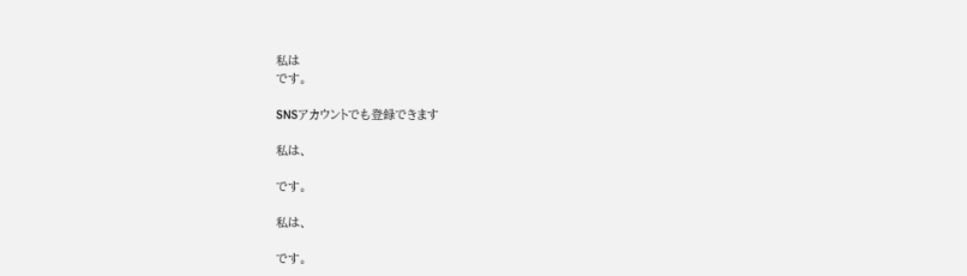私は
です。

SNSアカウントでも登録できます

私は、

です。

私は、

です。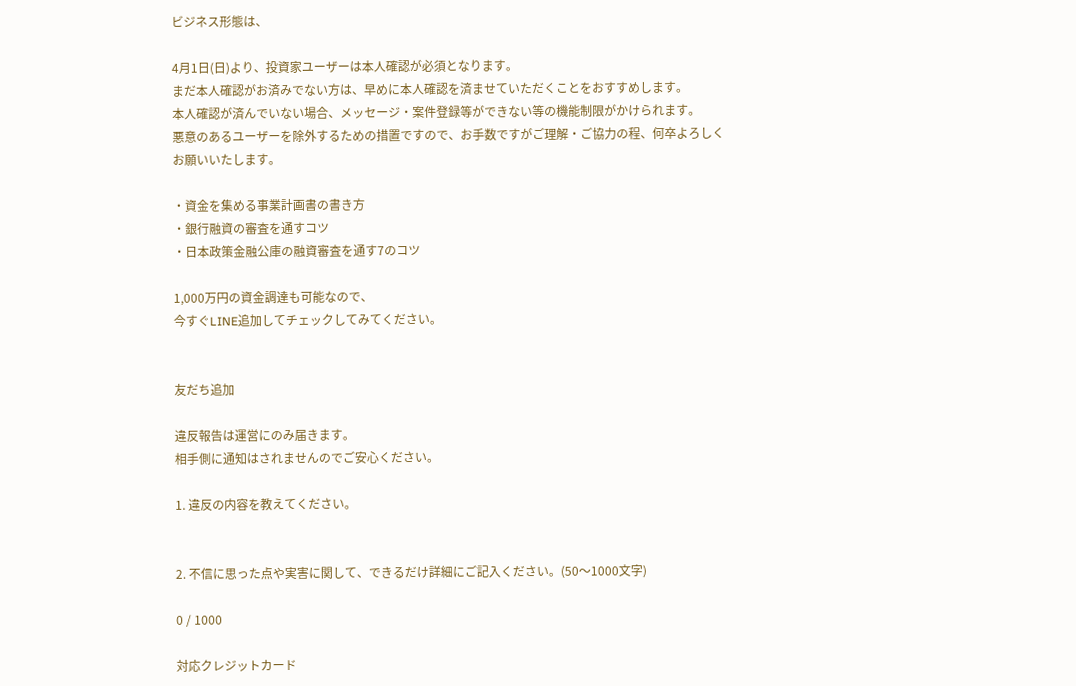ビジネス形態は、

4月1日(日)より、投資家ユーザーは本人確認が必須となります。
まだ本人確認がお済みでない方は、早めに本人確認を済ませていただくことをおすすめします。
本人確認が済んでいない場合、メッセージ・案件登録等ができない等の機能制限がかけられます。
悪意のあるユーザーを除外するための措置ですので、お手数ですがご理解・ご協力の程、何卒よろしくお願いいたします。

・資金を集める事業計画書の書き方
・銀行融資の審査を通すコツ
・日本政策金融公庫の融資審査を通す7のコツ

1,000万円の資金調達も可能なので、
今すぐLINE追加してチェックしてみてください。


友だち追加

違反報告は運営にのみ届きます。
相手側に通知はされませんのでご安心ください。

1. 違反の内容を教えてください。


2. 不信に思った点や実害に関して、できるだけ詳細にご記入ください。(50〜1000文字)

0 / 1000

対応クレジットカード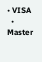• VISA
  • Master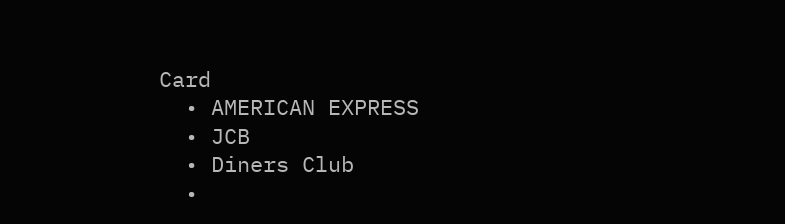Card
  • AMERICAN EXPRESS
  • JCB
  • Diners Club
  •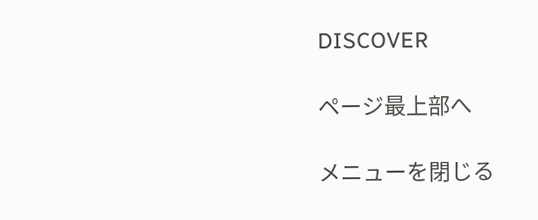DISCOVER

ページ最上部へ

メニューを閉じる